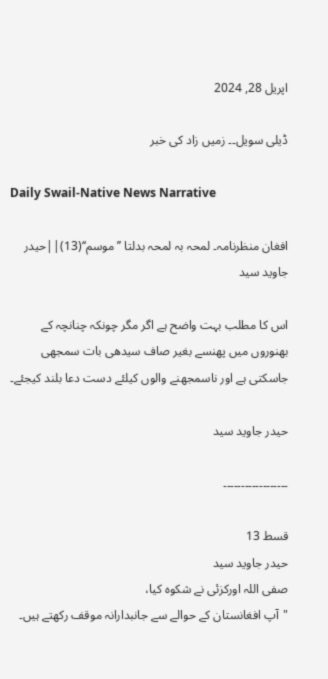اپریل 28, 2024

ڈیلی سویل۔۔ زمیں زاد کی خبر

Daily Swail-Native News Narrative

افغان منظرنامہ۔ لمحہ بہ لمحہ بدلتا ’’موسم‘‘(13)||حیدر جاوید سید

اس کا مطلب بہت واضح ہے اگر مگر چونکہ چنانچہ کے بھنوروں میں پھنسے بغیر صاف سیدھی بات سمجھی جاسکتی ہے اور ناسمجھنے والوں کیلئے دست دعا بلند کیجئے۔

حیدر جاوید سید

۔۔۔۔۔۔۔۔۔۔۔۔۔۔۔۔۔۔

قسط 13
حیدر جاوید سید
صفی اللہ اورکزئی نے شکوہ کیا،
"آپ افغانستان کے حوالے سے جانبدارانہ موقف رکھتے ہیں۔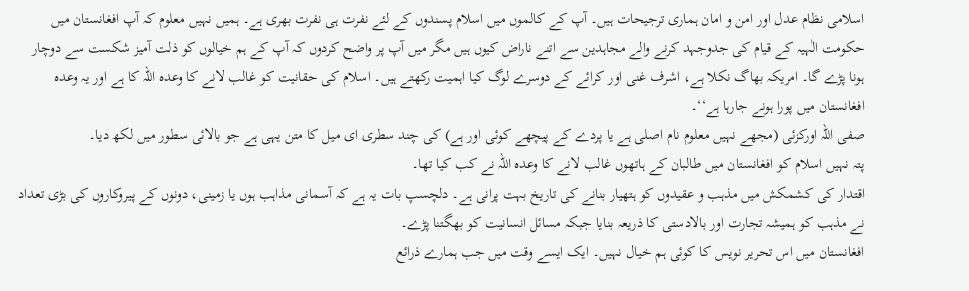اسلامی نظام عدل اور امن و امان ہماری ترجیحات ہیں۔ آپ کے کالموں میں اسلام پسندوں کے لئے نفرت ہی نفرت بھری ہے۔ ہمیں نہیں معلوم کہ آپ افغانستان میں حکومت الٰہیہ کے قیام کی جدوجہد کرنے والے مجاہدین سے اتنے ناراض کیوں ہیں مگر میں آپ پر واضح کردوں کہ آپ کے ہم خیالوں کو ذلت آمیز شکست سے دوچار ہونا پڑے گا۔ امریکہ بھاگ نکلا ہے، اشرف غنی اور کرائے کے دوسرے لوگ کیا اہمیت رکھتے ہیں۔ اسلام کی حقانیت کو غالب لانے کا وعدہ اللہ کا ہے اور یہ وعدہ افغانستان میں پورا ہونے جارہا ہے‘‘۔
صفی اللہ اورکزئی (مجھے نہیں معلوم نام اصلی ہے یا پردے کے پیچھے کوئی اور ہے) کی چند سطری ای میل کا متن یہی ہے جو بالائی سطور میں لکھ دیا۔
پتہ نہیں اسلام کو افغانستان میں طالبان کے ہاتھوں غالب لانے کا وعدہ اللہ نے کب کیا تھا۔
اقتدار کی کشمکش میں مذہب و عقیدوں کو ہتھیار بنانے کی تاریخ بہت پرانی ہے۔ دلچسپ بات یہ ہے کہ آسمانی مذاہب ہوں یا زمینی، دونوں کے پیروکاروں کی بڑی تعداد نے مذہب کو ہمیشہ تجارت اور بالادستی کا ذریعہ بنایا جبکہ مسائل انسانیت کو بھگتنا پڑے۔
افغانستان میں اس تحریر نویس کا کوئی ہم خیال نہیں۔ ایک ایسے وقت میں جب ہمارے ذرائع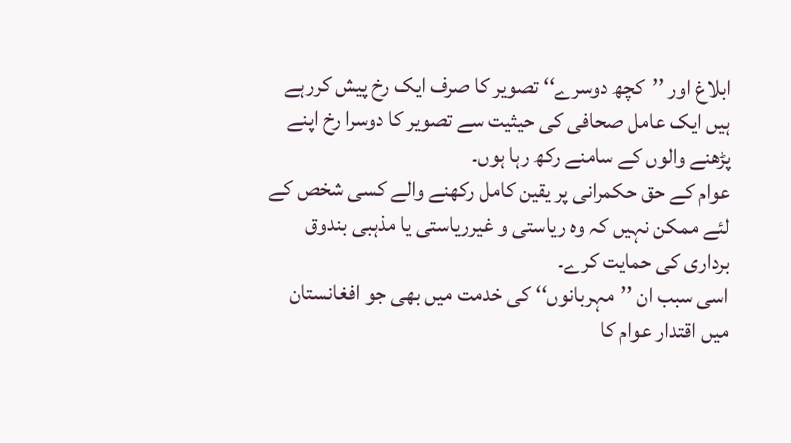ابلاغ اور ’’کچھ دوسرے‘‘ تصویر کا صرف ایک رخ پیش کررہے ہیں ایک عامل صحافی کی حیثیت سے تصویر کا دوسرا رخ اپنے پڑھنے والوں کے سامنے رکھ رہا ہوں۔
عوام کے حق حکمرانی پر یقین کامل رکھنے والے کسی شخص کے لئے ممکن نہیں کہ وہ ریاستی و غیرریاستی یا مذہبی بندوق برداری کی حمایت کرے۔
اسی سبب ان ’’مہربانوں‘‘ کی خدمت میں بھی جو افغانستان میں اقتدار عوام کا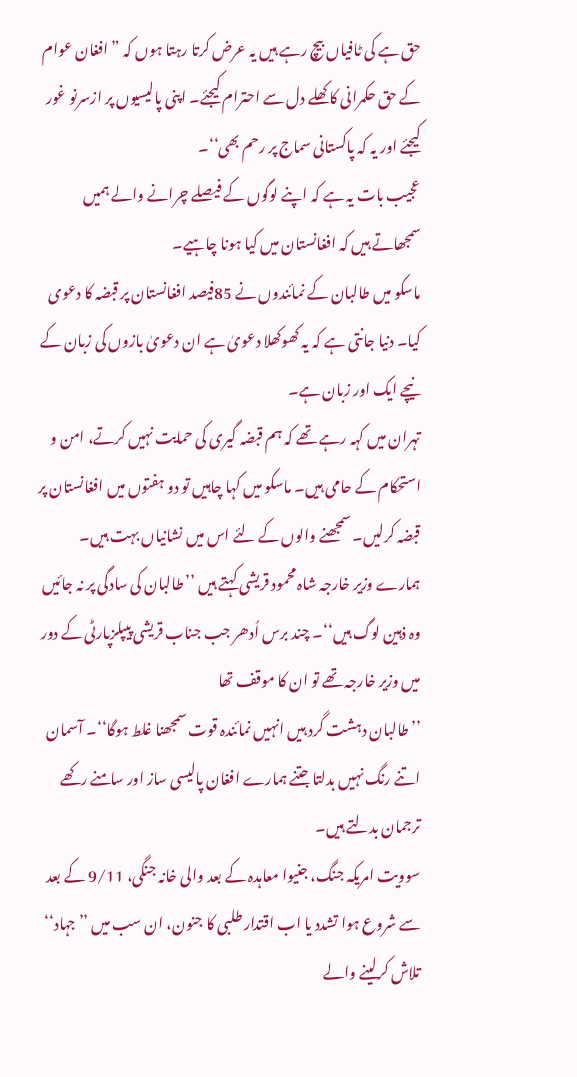حق ہے کی ٹافیاں بیچ رہے ہیں یہ عرض کرتا رہتا ہوں کہ ” افغان عوام کے حق حکمرانی کا کھلے دل سے احترام کیجئے۔ اپنی پالیسیوں پر ازسرنو غور کیجئے اور یہ کہ پاکستانی سماج پر رحم بھی‘‘۔
عجیب بات یہ ہے کہ اپنے لوگوں کے فیصلے چرانے والے ہمیں سمجھاتے ہیں کہ افغانستان میں کیا ہونا چاہیے۔
ماسکو میں طالبان کے نمائندوں نے 85فیصد افغانستان پر قبضہ کا دعوی کیا۔ دنیا جانتی ہے کہ یہ کھوکھلا دعویٰ ہے ان دعویٰ بازوں کی زبان کے نیچے ایک اور زبان ہے۔
تہران میں کہہ رہے تھے کہ ہم قبضہ گیری کی حمایت نہیں کرتے، امن و استحکام کے حامی ہیں۔ ماسکو میں کہا چاہیں تو دو ہفتوں میں افغانستان پر قبضہ کرلیں۔ سمجھنے والوں کے لئے اس میں نشانیاں بہت ہیں۔
ہمارے وزیر خارجہ شاہ محمود قریشی کہتے ہیں ’’طالبان کی سادگی پر نہ جائیں وہ ذہین لوگ ہیں‘‘۔ چند برس اُدھر جب جناب قریشی پیپلزپارٹی کے دور میں وزیر خارجہ تھے تو ان کا موقف تھا
’’طالبان دہشت گرد ہیں انہیں نمائندہ قوت سمجھنا غلط ہوگا‘‘۔ آسمان اتنے رنگ نہیں بدلتا جتنے ہمارے افغان پالیسی ساز اور سامنے رکھے ترجمان بدلتے ہیں۔
سوویت امریکہ جنگ، جنیوا معاہدہ کے بعد والی خانہ جنگی، 9/11 کے بعد سے شروع ہوا تشدد یا اب اقتدار طلبی کا جنون، ان سب میں ’’جہاد‘‘ تلاش کرلینے والے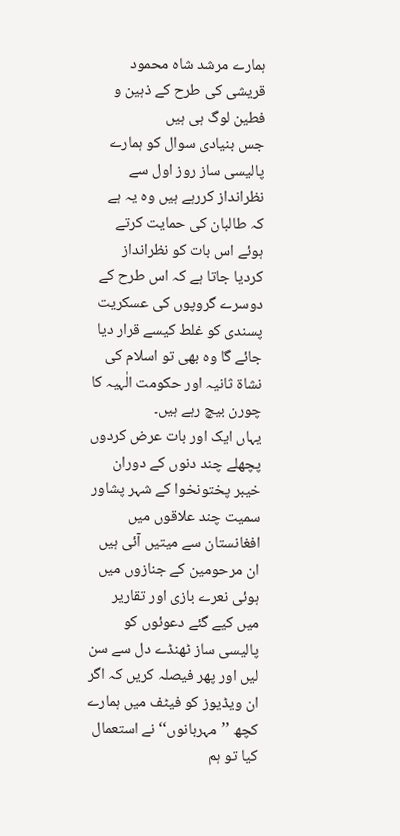ہمارے مرشد شاہ محمود قریشی کی طرح کے ذہین و فطین لوگ ہی ہیں
جس بنیادی سوال کو ہمارے پالیسی ساز روز اول سے نظرانداز کررہے ہیں وہ یہ ہے کہ طالبان کی حمایت کرتے ہوئے اس بات کو نظرانداز کردیا جاتا ہے کہ اس طرح کے دوسرے گروپوں کی عسکریت پسندی کو غلط کیسے قرار دیا جائے گا وہ بھی تو اسلام کی نشاۃ ثانیہ اور حکومت الٰہیہ کا چورن بیچ رہے ہیں۔
یہاں ایک اور بات عرض کردوں پچھلے چند دنوں کے دوران خیبر پختونخوا کے شہر پشاور سمیت چند علاقوں میں افغانستان سے میتیں آئی ہیں ان مرحومین کے جنازوں میں ہوئی نعرے بازی اور تقاریر میں کیے گئے دعوئوں کو پالیسی ساز ٹھنڈے دل سے سن لیں اور پھر فیصلہ کریں کہ اگر ان ویڈیوز کو فیٹف میں ہمارے کچھ ’’مہربانوں‘‘ نے استعمال کیا تو ہم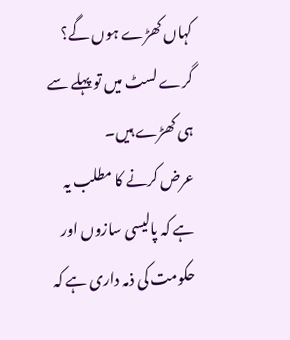کہاں کھڑے ہوں گے؟
گرے لسٹ میں تو پہلے سے ہی کھڑے ہیں۔
عرض کرنے کا مطلب یہ ہے کہ پالیسی سازوں اور حکومت کی ذمہ داری ہے کہ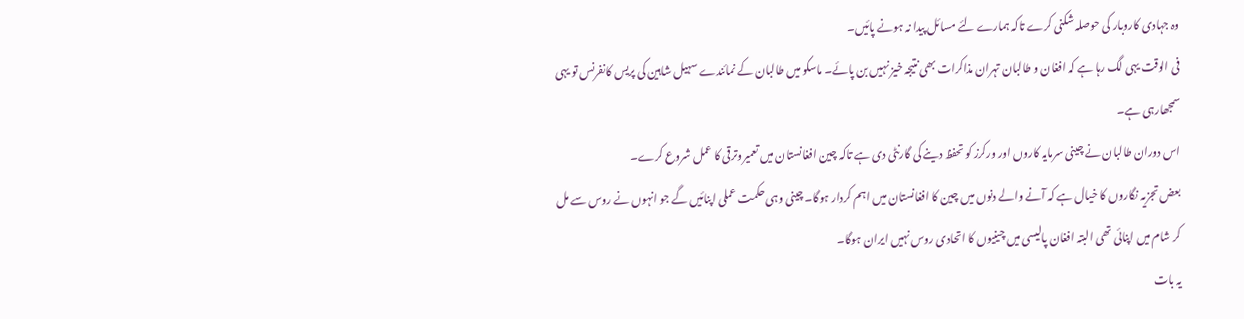وہ جہادی کاروبار کی حوصلہ شکنی کرے تاکہ ہمارے لئے مسائل پیدا نہ ہونے پائیں۔
فی الوقت یہی لگ رہا ہے کہ افغان و طالبان تہران مذاکرات بھی نتیجہ خیز نہیں بن پائے۔ ماسکو میں طالبان کے نمائندے سہیل شاہین کی پریس کانفرنس تو یہی سمجھارہی ہے۔
اس دوران طالبان نے چینی سرمایہ کاروں اور ورکرز کو تحفظ دینے کی گارنٹی دی ہے تاکہ چین افغانستان میں تعمیروترقی کا عمل شروع کرے۔
بعض تجزیہ نگاروں کا خیال ہے کہ آنے والے دنوں میں چین کا افغانستان میں اہم کردار ہوگا۔ چینی وہی حکمت عملی اپنائیں گے جو انہوں نے روس سے مل کر شام میں اپنائی تھی البتہ افغان پالیسی میں چینیوں کا اتحادی روس نہیں ایران ہوگا۔
یہ بات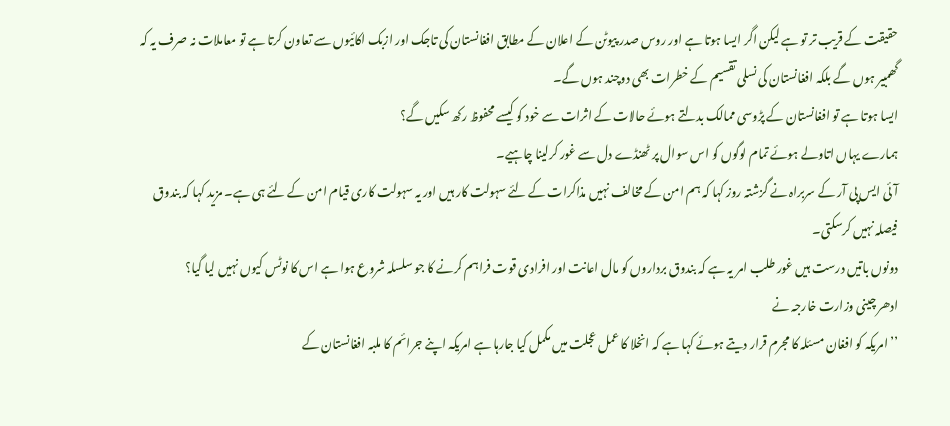حقیقت کے قریب تر تو ہے لیکن اگر ایسا ہوتا ہے اور روس صدر پیوٹن کے اعلان کے مطابق افغانستان کی تاجک اور ازبک اکائیوں سے تعاون کرتا ہے تو معاملات نہ صرف یہ کہ گھمبیر ہوں گے بلکہ افغانستان کی نسلی تقسیم کے خطرات بھی دوچند ہوں گے۔
ایسا ہوتا ہے تو افغانستان کے پڑوسی ممالک بدلتے ہوئے حالات کے اثرات سے خود کو کیسے محفوظ رکھ سکیں گے؟
ہمارے یہاں اتاولے ہوئے تمام لوگوں کو اس سوال پر ٹھنڈے دل سے غور کرلینا چاہیے۔
آئی ایس پی آر کے سربراہ نے گزشتہ روز کہا کہ ہم امن کے مخالف نہیں مذاکرات کے لئے سہولت کار ہیں اور یہ سہولت کاری قیام امن کے لئے ہی ہے۔ مزید کہا کہ بندوق فیصلہ نہیں کرسکتی۔
دونوں باتیں درست ہیں غور طلب امر یہ ہے کہ بندوق برداروں کو مال اعانت اور افرادی قوت فراہم کرنے کا جو سلسلہ شروع ہوا ہے اس کا نوٹس کیوں نہیں لیا گیا؟
ادھر چینی وزارت خارجہ نے
’’امریکہ کو افغان مسئلہ کا مجرم قرار دیتے ہوئے کہا ہے کہ انخلا کا عمل عجلت میں مکمل کیا جارہا ہے امریکہ اپنے جرائم کا ملبہ افغانستان کے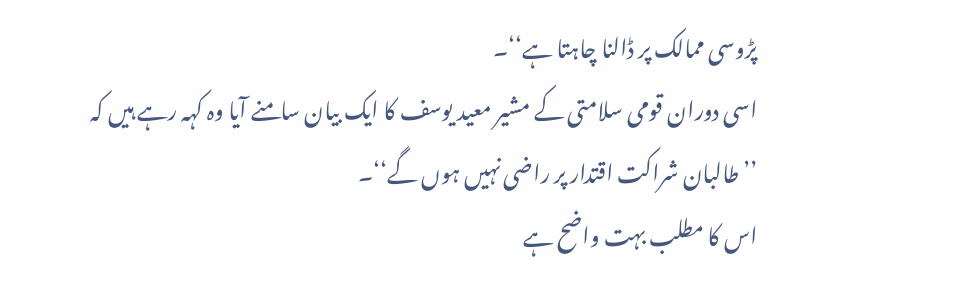پڑوسی ممالک پر ڈالنا چاہتا ہے‘‘۔
اسی دوران قومی سلامتی کے مشیر معید یوسف کا ایک بیان سامنے آیا وہ کہہ رہے ہیں کہ
’’طالبان شراکت اقتدار پر راضی نہیں ہوں گے‘‘۔
اس کا مطلب بہت واضح ہے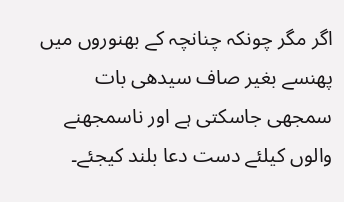اگر مگر چونکہ چنانچہ کے بھنوروں میں پھنسے بغیر صاف سیدھی بات سمجھی جاسکتی ہے اور ناسمجھنے والوں کیلئے دست دعا بلند کیجئے۔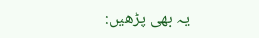یہ بھی پڑھیں: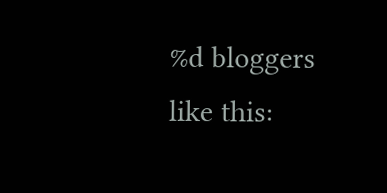%d bloggers like this: